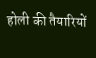होली की तैयारियों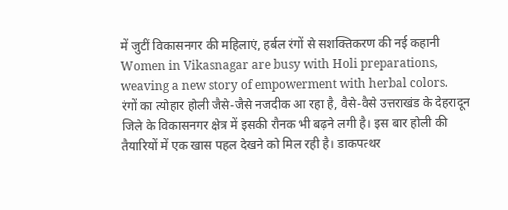में जुटीं विकासनगर की महिलाएं, हर्बल रंगों से सशक्तिकरण की नई कहानी
Women in Vikasnagar are busy with Holi preparations, weaving a new story of empowerment with herbal colors.
रंगों का त्योहार होली जैसे-जैसे नजदीक आ रहा है, वैसे-वैसे उत्तराखंड के देहरादून जिले के विकासनगर क्षेत्र में इसकी रौनक भी बढ़ने लगी है। इस बार होली की तैयारियों में एक खास पहल देखने को मिल रही है। डाकपत्थर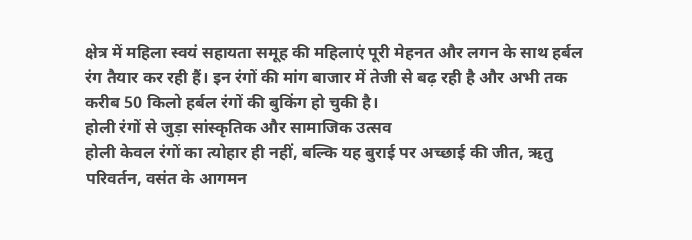क्षेत्र में महिला स्वयं सहायता समूह की महिलाएं पूरी मेहनत और लगन के साथ हर्बल रंग तैयार कर रही हैं। इन रंगों की मांग बाजार में तेजी से बढ़ रही है और अभी तक करीब 50 किलो हर्बल रंगों की बुकिंग हो चुकी है।
होली रंगों से जुड़ा सांस्कृतिक और सामाजिक उत्सव
होली केवल रंगों का त्योहार ही नहीं, बल्कि यह बुराई पर अच्छाई की जीत, ऋतु परिवर्तन, वसंत के आगमन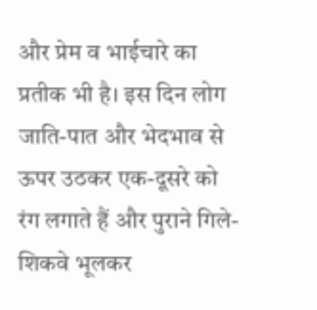और प्रेम व भाईचारे का प्रतीक भी है। इस दिन लोग जाति-पात और भेदभाव से ऊपर उठकर एक-दूसरे को रंग लगाते हैं और पुराने गिले-शिकवे भूलकर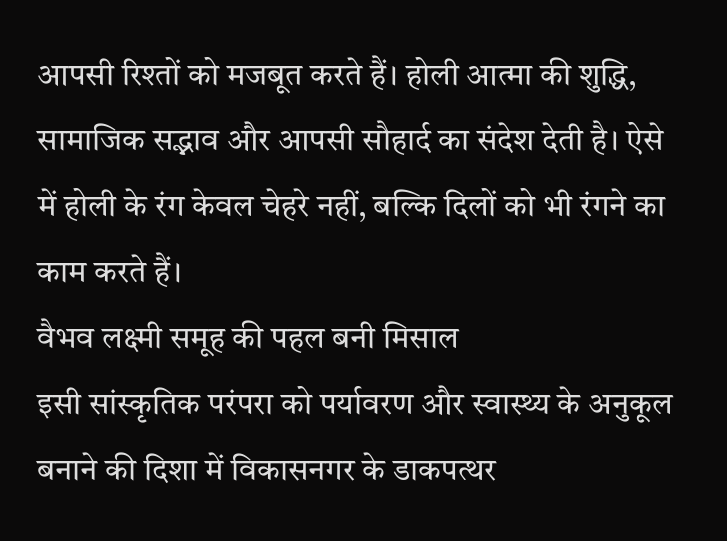आपसी रिश्तों को मजबूत करते हैं। होली आत्मा की शुद्धि, सामाजिक सद्भाव और आपसी सौहार्द का संदेश देती है। ऐसे में होली के रंग केवल चेहरे नहीं, बल्कि दिलों को भी रंगने का काम करते हैं।
वैभव लक्ष्मी समूह की पहल बनी मिसाल
इसी सांस्कृतिक परंपरा को पर्यावरण और स्वास्थ्य के अनुकूल बनाने की दिशा में विकासनगर के डाकपत्थर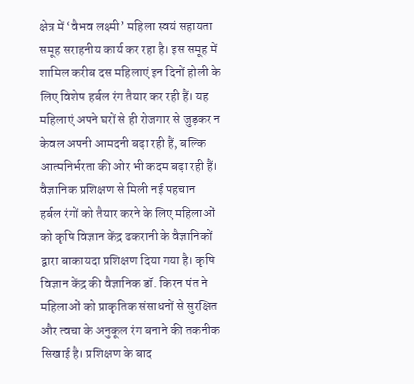क्षेत्र में ‘वैभव लक्ष्मी’ महिला स्वयं सहायता समूह सराहनीय कार्य कर रहा है। इस समूह में शामिल करीब दस महिलाएं इन दिनों होली के लिए विशेष हर्बल रंग तैयार कर रही हैं। यह महिलाएं अपने घरों से ही रोजगार से जुड़कर न केवल अपनी आमदनी बढ़ा रही हैं, बल्कि आत्मनिर्भरता की ओर भी कदम बढ़ा रही हैं।
वैज्ञानिक प्रशिक्षण से मिली नई पहचान
हर्बल रंगों को तैयार करने के लिए महिलाओं को कृषि विज्ञान केंद्र ढकरानी के वैज्ञानिकों द्वारा बाकायदा प्रशिक्षण दिया गया है। कृषि विज्ञान केंद्र की वैज्ञानिक डॉ. किरन पंत ने महिलाओं को प्राकृतिक संसाधनों से सुरक्षित और त्वचा के अनुकूल रंग बनाने की तकनीक सिखाई है। प्रशिक्षण के बाद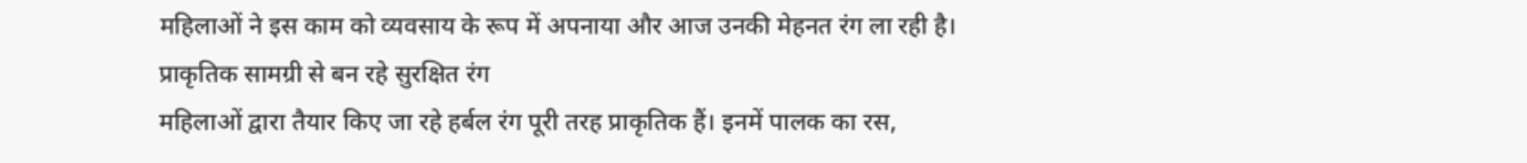महिलाओं ने इस काम को व्यवसाय के रूप में अपनाया और आज उनकी मेहनत रंग ला रही है।
प्राकृतिक सामग्री से बन रहे सुरक्षित रंग
महिलाओं द्वारा तैयार किए जा रहे हर्बल रंग पूरी तरह प्राकृतिक हैं। इनमें पालक का रस,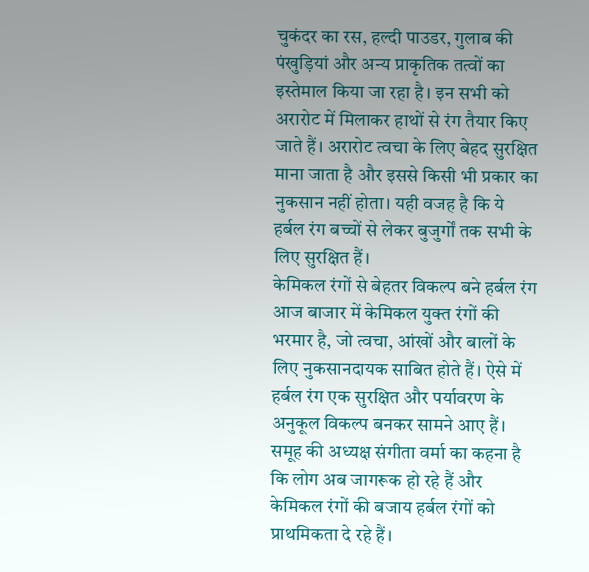चुकंदर का रस, हल्दी पाउडर, गुलाब की पंखुड़ियां और अन्य प्राकृतिक तत्वों का इस्तेमाल किया जा रहा है। इन सभी को अरारोट में मिलाकर हाथों से रंग तैयार किए जाते हैं। अरारोट त्वचा के लिए बेहद सुरक्षित माना जाता है और इससे किसी भी प्रकार का नुकसान नहीं होता। यही वजह है कि ये हर्बल रंग बच्चों से लेकर बुजुर्गों तक सभी के लिए सुरक्षित हैं।
केमिकल रंगों से बेहतर विकल्प बने हर्बल रंग
आज बाजार में केमिकल युक्त रंगों की भरमार है, जो त्वचा, आंखों और बालों के लिए नुकसानदायक साबित होते हैं। ऐसे में हर्बल रंग एक सुरक्षित और पर्यावरण के अनुकूल विकल्प बनकर सामने आए हैं। समूह की अध्यक्ष संगीता वर्मा का कहना है कि लोग अब जागरूक हो रहे हैं और केमिकल रंगों की बजाय हर्बल रंगों को प्राथमिकता दे रहे हैं।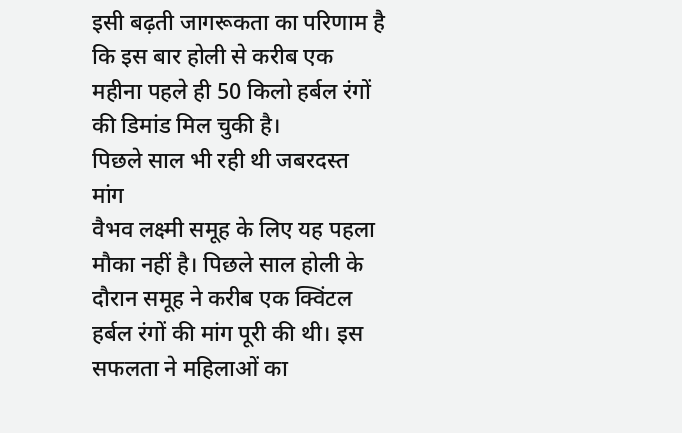इसी बढ़ती जागरूकता का परिणाम है कि इस बार होली से करीब एक महीना पहले ही 50 किलो हर्बल रंगों की डिमांड मिल चुकी है।
पिछले साल भी रही थी जबरदस्त मांग
वैभव लक्ष्मी समूह के लिए यह पहला मौका नहीं है। पिछले साल होली के दौरान समूह ने करीब एक क्विंटल हर्बल रंगों की मांग पूरी की थी। इस सफलता ने महिलाओं का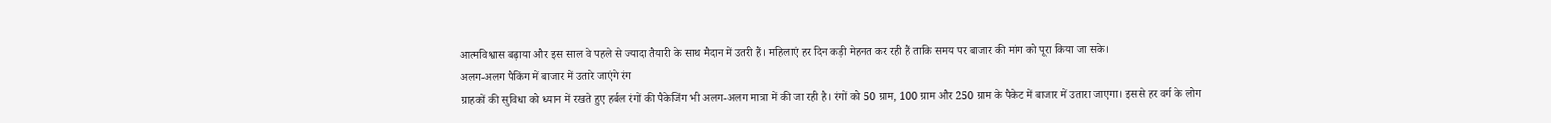आत्मविश्वास बढ़ाया और इस साल वे पहले से ज्यादा तैयारी के साथ मैदान में उतरी हैं। महिलाएं हर दिन कड़ी मेहनत कर रही हैं ताकि समय पर बाजार की मांग को पूरा किया जा सके।
अलग-अलग पैकिंग में बाजार में उतारे जाएंगे रंग
ग्राहकों की सुविधा को ध्यान में रखते हुए हर्बल रंगों की पैकेजिंग भी अलग-अलग मात्रा में की जा रही है। रंगों को 50 ग्राम, 100 ग्राम और 250 ग्राम के पैकेट में बाजार में उतारा जाएगा। इससे हर वर्ग के लोग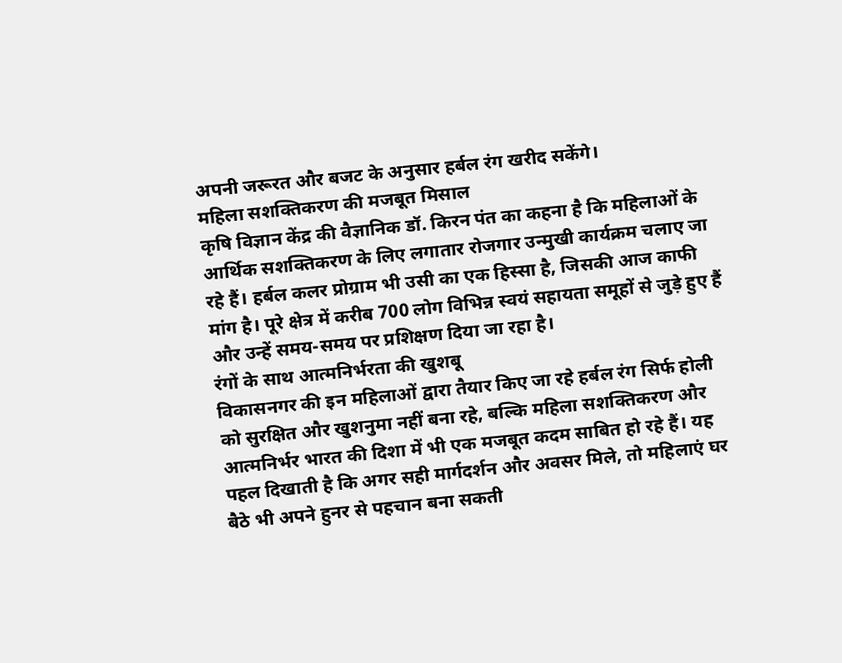अपनी जरूरत और बजट के अनुसार हर्बल रंग खरीद सकेंगे।
महिला सशक्तिकरण की मजबूत मिसाल
कृषि विज्ञान केंद्र की वैज्ञानिक डॉ. किरन पंत का कहना है कि महिलाओं के आर्थिक सशक्तिकरण के लिए लगातार रोजगार उन्मुखी कार्यक्रम चलाए जा रहे हैं। हर्बल कलर प्रोग्राम भी उसी का एक हिस्सा है, जिसकी आज काफी मांग है। पूरे क्षेत्र में करीब 700 लोग विभिन्न स्वयं सहायता समूहों से जुड़े हुए हैं और उन्हें समय-समय पर प्रशिक्षण दिया जा रहा है।
रंगों के साथ आत्मनिर्भरता की खुशबू
विकासनगर की इन महिलाओं द्वारा तैयार किए जा रहे हर्बल रंग सिर्फ होली को सुरक्षित और खुशनुमा नहीं बना रहे, बल्कि महिला सशक्तिकरण और आत्मनिर्भर भारत की दिशा में भी एक मजबूत कदम साबित हो रहे हैं। यह पहल दिखाती है कि अगर सही मार्गदर्शन और अवसर मिले, तो महिलाएं घर बैठे भी अपने हुनर से पहचान बना सकती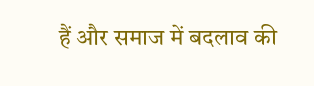हैं और समाज में बदलाव की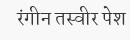रंगीन तस्वीर पेश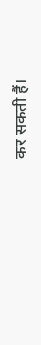कर सकती हैं।